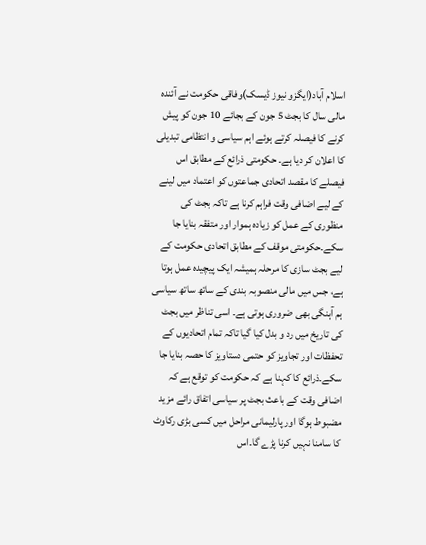اسلام آباد(ایگزو نیوز ڈیسک)وفاقی حکومت نے آئندہ مالی سال کا بجٹ 5 جون کے بجائے 10 جون کو پیش کرنے کا فیصلہ کرتے ہوئے اہم سیاسی و انتظامی تبدیلی کا اعلان کر دیا ہے۔ حکومتی ذرائع کے مطابق اس فیصلے کا مقصد اتحادی جماعتوں کو اعتماد میں لینے کے لیے اضافی وقت فراہم کرنا ہے تاکہ بجٹ کی منظوری کے عمل کو زیادہ ہموار اور متفقہ بنایا جا سکے۔حکومتی موقف کے مطابق اتحادی حکومت کے لیے بجٹ سازی کا مرحلہ ہمیشہ ایک پیچیدہ عمل ہوتا ہے، جس میں مالی منصوبہ بندی کے ساتھ ساتھ سیاسی ہم آہنگی بھی ضروری ہوتی ہے۔ اسی تناظر میں بجٹ کی تاریخ میں رد و بدل کیا گیا تاکہ تمام اتحادیوں کے تحفظات اور تجاویز کو حتمی دستاویز کا حصہ بنایا جا سکے۔ذرائع کا کہنا ہے کہ حکومت کو توقع ہے کہ اضافی وقت کے باعث بجٹ پر سیاسی اتفاق رائے مزید مضبوط ہوگا اور پارلیمانی مراحل میں کسی بڑی رکاوٹ کا سامنا نہیں کرنا پڑے گا۔اس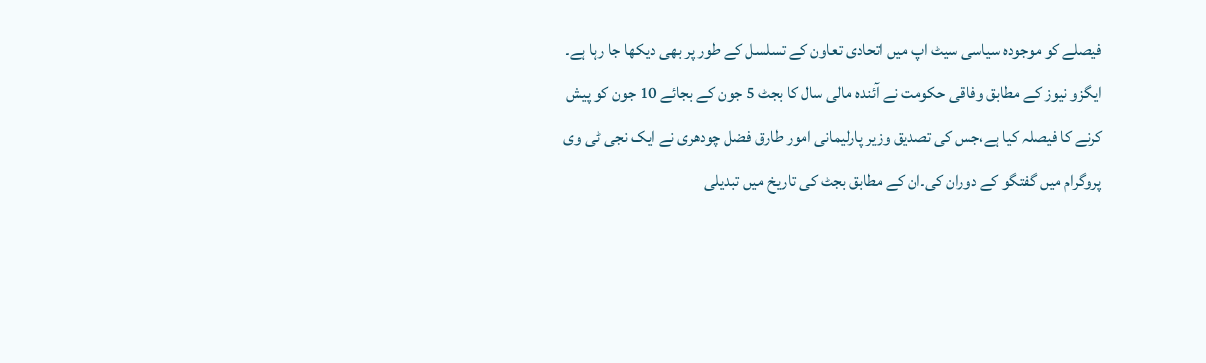فیصلے کو موجودہ سیاسی سیٹ اپ میں اتحادی تعاون کے تسلسل کے طور پر بھی دیکھا جا رہا ہے۔
ایگزو نیوز کے مطابق وفاقی حکومت نے آئندہ مالی سال کا بجٹ 5 جون کے بجائے 10 جون کو پیش کرنے کا فیصلہ کیا ہے،جس کی تصدیق وزیر پارلیمانی امور طارق فضل چودھری نے ایک نجی ٹی وی پروگرام میں گفتگو کے دوران کی۔ان کے مطابق بجٹ کی تاریخ میں تبدیلی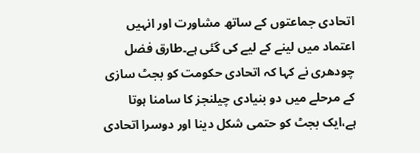اتحادی جماعتوں کے ساتھ مشاورت اور انہیں اعتماد میں لینے کے لیے کی گئی ہے۔طارق فضل چودھری نے کہا کہ اتحادی حکومت کو بجٹ سازی کے مرحلے میں دو بنیادی چیلنجز کا سامنا ہوتا ہے،ایک بجٹ کو حتمی شکل دینا اور دوسرا اتحادی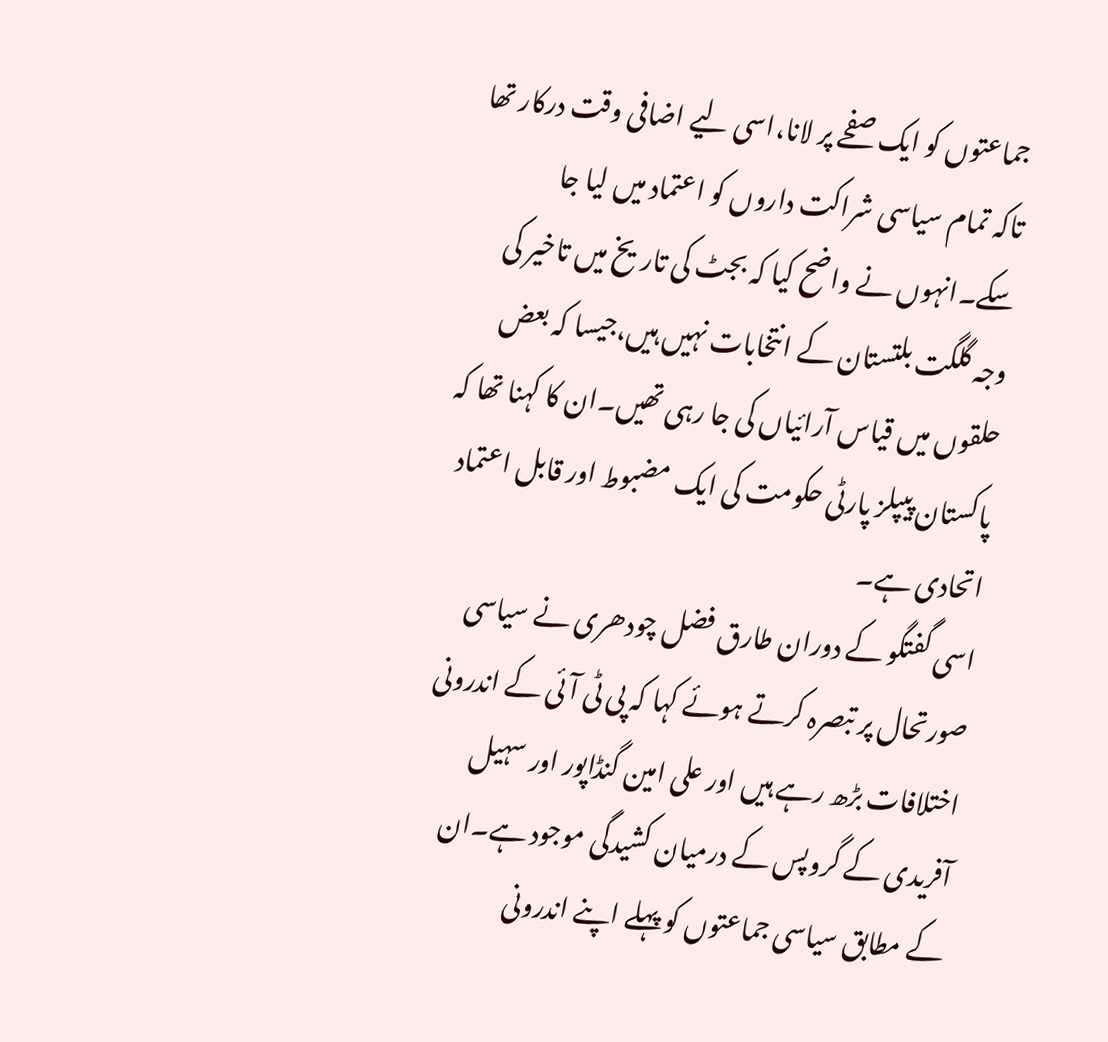جماعتوں کو ایک صفحے پر لانا،اسی لیے اضافی وقت درکار تھا تاکہ تمام سیاسی شراکت داروں کو اعتماد میں لیا جا سکے۔انہوں نے واضح کیا کہ بجٹ کی تاریخ میں تاخیر کی وجہ گلگت بلتستان کے انتخابات نہیں ہیں،جیسا کہ بعض حلقوں میں قیاس آرائیاں کی جا رہی تھیں۔ان کا کہنا تھا کہ پاکستان پیپلز پارٹی حکومت کی ایک مضبوط اور قابل اعتماد اتحادی ہے۔
اسی گفتگو کے دوران طارق فضل چودھری نے سیاسی صورتحال پر تبصرہ کرتے ہوئے کہا کہ پی ٹی آئی کے اندرونی اختلافات بڑھ رہے ہیں اور علی امین گنڈاپور اور سہیل آفریدی کے گروپس کے درمیان کشیدگی موجود ہے۔ان کے مطابق سیاسی جماعتوں کو پہلے اپنے اندرونی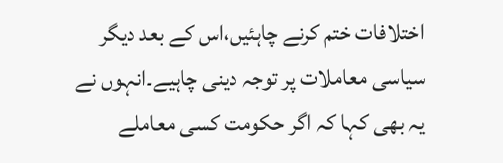اختلافات ختم کرنے چاہئیں،اس کے بعد دیگر سیاسی معاملات پر توجہ دینی چاہیے۔انہوں نے یہ بھی کہا کہ اگر حکومت کسی معاملے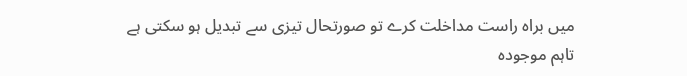میں براہ راست مداخلت کرے تو صورتحال تیزی سے تبدیل ہو سکتی ہے تاہم موجودہ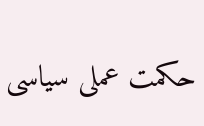حکمت عملی سیاسی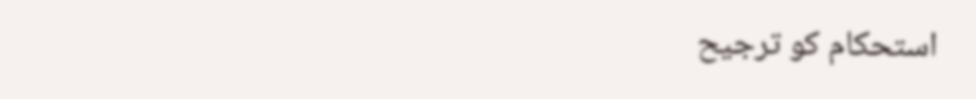استحکام کو ترجیح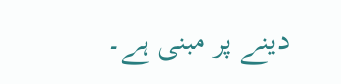دینے پر مبنی ہے۔